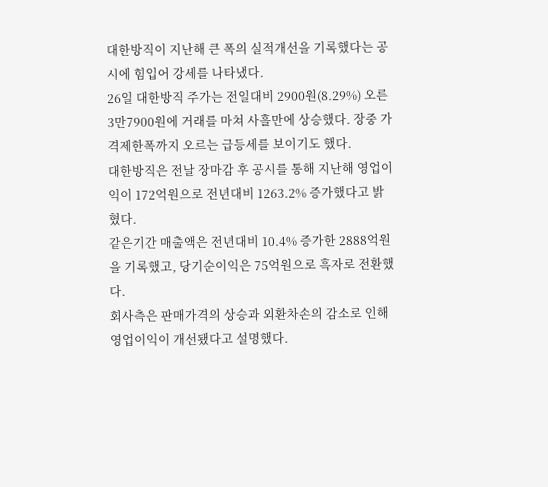대한방직이 지난해 큰 폭의 실적개선을 기록했다는 공시에 힘입어 강세를 나타냈다.
26일 대한방직 주가는 전일대비 2900원(8.29%) 오른 3만7900원에 거래를 마쳐 사흘만에 상승했다. 장중 가격제한폭까지 오르는 급등세를 보이기도 했다.
대한방직은 전날 장마감 후 공시를 통해 지난해 영업이익이 172억원으로 전년대비 1263.2% 증가했다고 밝혔다.
같은기간 매출액은 전년대비 10.4% 증가한 2888억원을 기록했고, 당기순이익은 75억원으로 흑자로 전환했다.
회사측은 판매가격의 상승과 외환차손의 감소로 인해 영업이익이 개선됐다고 설명했다.